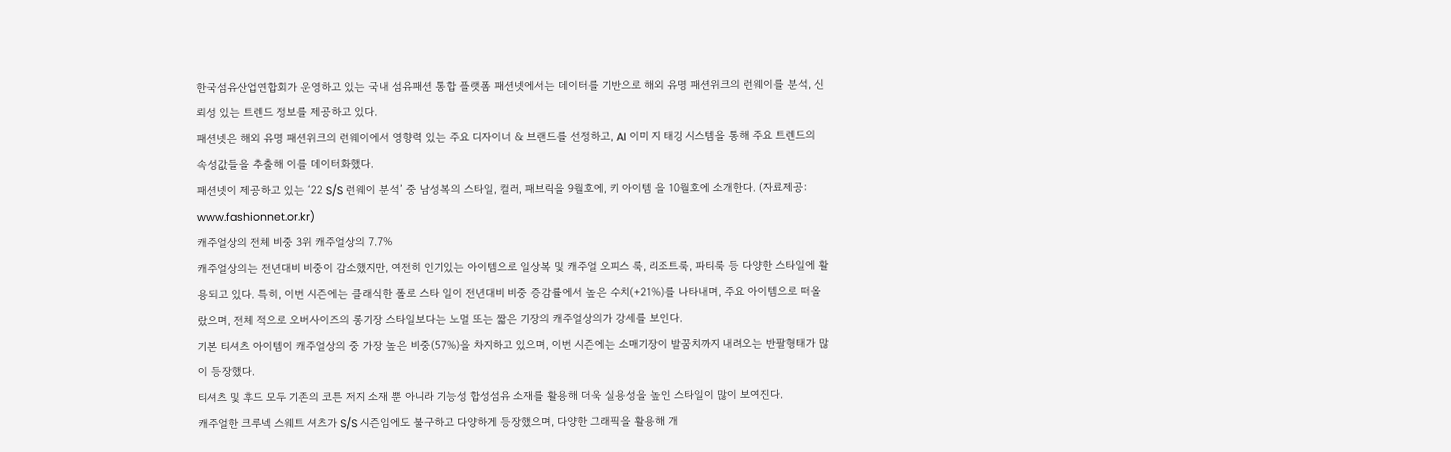한국섬유산업연합회가 운영하고 있는 국내 섬유패션 통합 플랫폼 패션넷에서는 데이터를 기반으로 해외 유명 패션위크의 런웨이를 분석, 신뢰성 있는 트렌드 정보를 제공하고 있다.
패션넷은 해외 유명 패션위크의 런웨이에서 영향력 있는 주요 디자이너 & 브랜드를 선정하고, AI 이미 지 태깅 시스템을 통해 주요 트렌드의 속성값들을 추출해 이를 데이터화했다.
패션넷이 제공하고 있는 ‘22 S/S 런웨이 분석’ 중 남성복의 스타일, 컬러, 패브릭을 9월호에, 키 아이템 을 10월호에 소개한다. (자료제공: www.fashionnet.or.kr)
캐주얼상의 전체 비중 3위 캐주얼상의 7.7%
캐주얼상의는 전년대비 비중이 감소했지만, 여전히 인기있는 아이템으로 일상복 및 캐주얼 오피스 룩, 리조트룩, 파티룩 등 다양한 스타일에 활용되고 있다. 특히, 이번 시즌에는 클래식한 폴로 스타 일이 전년대비 비중 증감률에서 높은 수치(+21%)를 나타내며, 주요 아이템으로 떠올랐으며, 전체 적으로 오버사이즈의 롱기장 스타일보다는 노멀 또는 짧은 기장의 캐주얼상의가 강세를 보인다.
기본 티셔츠 아이템이 캐주얼상의 중 가장 높은 비중(57%)을 차지하고 있으며, 이번 시즌에는 소매기장이 발꿈치까지 내려오는 반팔형태가 많이 등장했다.
티셔츠 및 후드 모두 기존의 코튼 저지 소재 뿐 아니라 기능성 합성섬유 소재를 활용해 더욱 실용성을 높인 스타일이 많이 보여진다.
캐주얼한 크루넥 스웨트 셔츠가 S/S 시즌임에도 불구하고 다양하게 등장했으며, 다양한 그래픽을 활용해 개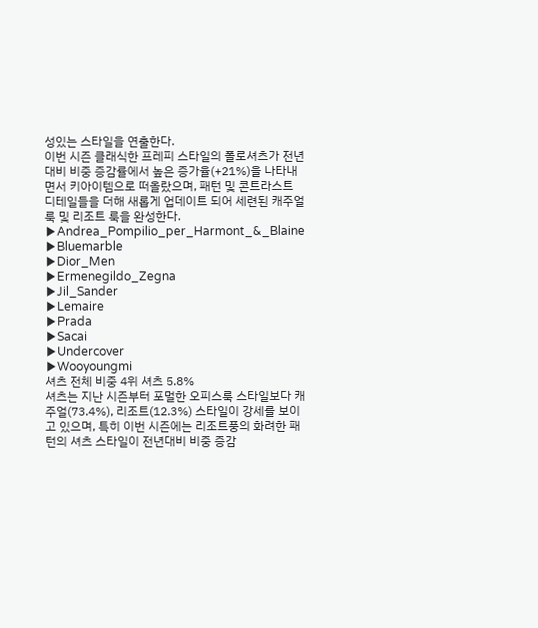성있는 스타일을 연출한다.
이번 시즌 클래식한 프레피 스타일의 폴로셔츠가 전년대비 비중 증감률에서 높은 증가율(+21%)을 나타내면서 키아이템으로 떠올랐으며, 패턴 및 콘트라스트 디테일들을 더해 새롭게 업데이트 되어 세련된 캐주얼룩 및 리조트 룩을 완성한다.
▶Andrea_Pompilio_per_Harmont_&_Blaine
▶Bluemarble
▶Dior_Men
▶Ermenegildo_Zegna
▶Jil_Sander
▶Lemaire
▶Prada
▶Sacai
▶Undercover
▶Wooyoungmi
셔츠 전체 비중 4위 셔츠 5.8%
셔츠는 지난 시즌부터 포멀한 오피스룩 스타일보다 캐주얼(73.4%), 리조트(12.3%) 스타일이 강세를 보이고 있으며, 특히 이번 시즌에는 리조트풍의 화려한 패턴의 셔츠 스타일이 전년대비 비중 증감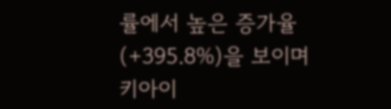률에서 높은 증가율 (+395.8%)을 보이며 키아이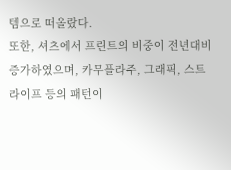템으로 떠올랐다.
또한, 셔츠에서 프린트의 비중이 전년대비 증가하였으며, 카무플라주, 그래픽, 스트라이프 등의 패턴이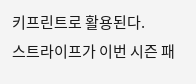키프린트로 활용된다.
스트라이프가 이번 시즌 패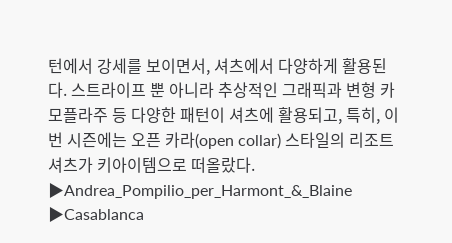턴에서 강세를 보이면서, 셔츠에서 다양하게 활용된다. 스트라이프 뿐 아니라 추상적인 그래픽과 변형 카모플라주 등 다양한 패턴이 셔츠에 활용되고, 특히, 이번 시즌에는 오픈 카라(open collar) 스타일의 리조트 셔츠가 키아이템으로 떠올랐다.
▶Andrea_Pompilio_per_Harmont_&_Blaine
▶Casablanca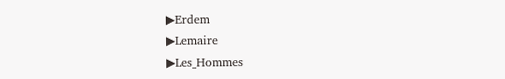▶Erdem
▶Lemaire
▶Les_Hommes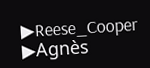▶Reese_Cooper
▶Agnès